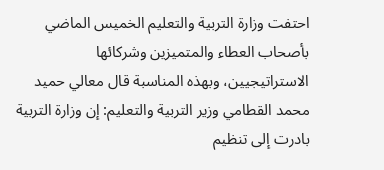احتفت وزارة التربية والتعليم الخميس الماضي بأصحاب العطاء والمتميزين وشركائها الاستراتيجيين، وبهذه المناسبة قال معالي حميد محمد القطامي وزير التربية والتعليم: إن وزارة التربية بادرت إلى تنظيم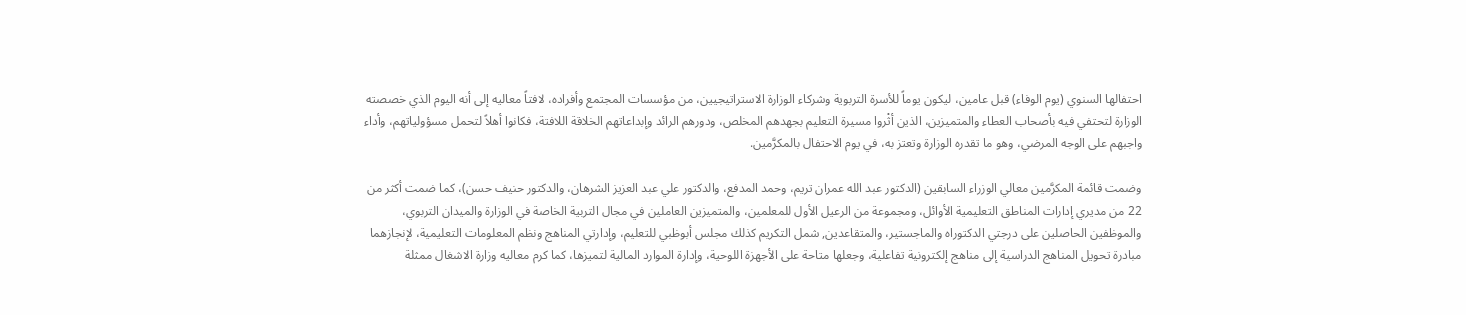احتفالها السنوي (يوم الوفاء) قبل عامين، ليكون يوماً للأسرة التربوية وشركاء الوزارة الاستراتيجيين، من مؤسسات المجتمع وأفراده، لافتاً معاليه إلى أنه اليوم الذي خصصته الوزارة لتحتفي فيه بأصحاب العطاء والمتميزين، الذين أثْروا مسيرة التعليم بجهدهم المخلص، ودورهم الرائد وإبداعاتهم الخلاقة اللافتة، فكانوا أهلاً لتحمل مسؤولياتهم، وأداء واجبهم على الوجه المرضي، وهو ما تقدره الوزارة وتعتز به، في يوم الاحتفال بالمكرَّمين.

وضمت قائمة المكرَّمين معالي الوزراء السابقين (الدكتور عبد الله عمران تريم، وحمد المدفع، والدكتور علي عبد العزيز الشرهان، والدكتور حنيف حسن)، كما ضمت أكثر من 22 من مديري إدارات المناطق التعليمية الأوائل، ومجموعة من الرعيل الأول للمعلمين، والمتميزين العاملين في مجال التربية الخاصة في الوزارة والميدان التربوي، والموظفين الحاصلين على درجتي الدكتوراه والماجستير، والمتقاعدين, شمل التكريم كذلك مجلس أبوظبي للتعليم، وإدارتي المناهج ونظم المعلومات التعليمية، لإنجازهما مبادرة تحويل المناهج الدراسية إلى مناهج إلكترونية تفاعلية، وجعلها متاحة على الأجهزة اللوحية، وإدارة الموارد المالية لتميزها، كما كرم معاليه وزارة الاشغال ممثلة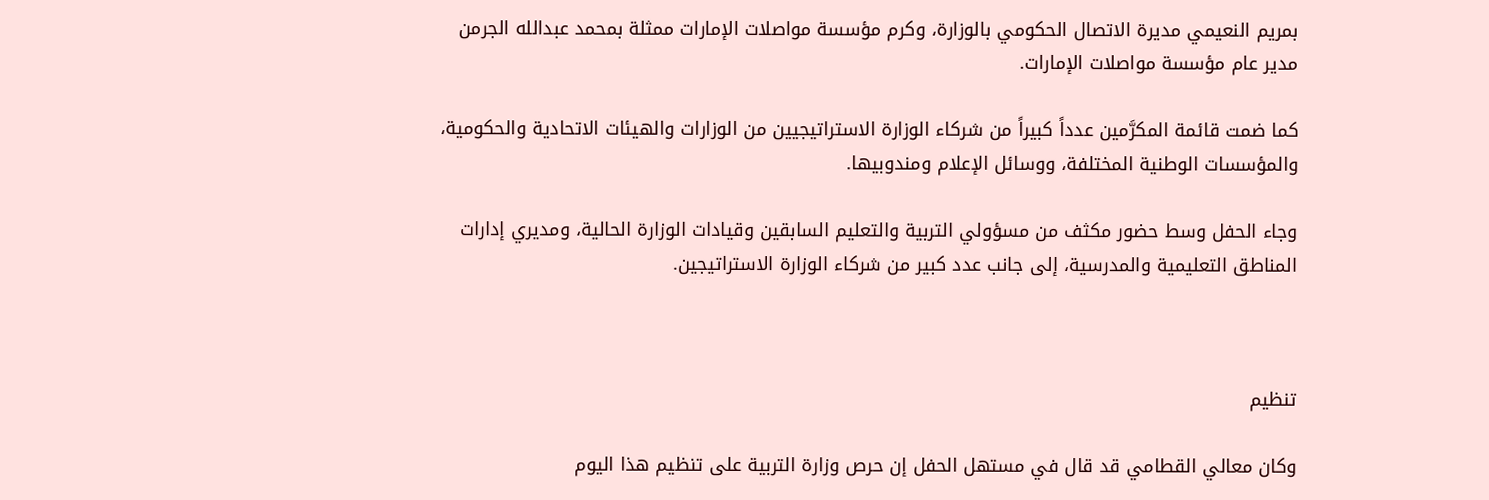بمريم النعيمي مديرة الاتصال الحكومي بالوزارة، وكرم مؤسسة مواصلات الإمارات ممثلة بمحمد عبدالله الجرمن مدير عام مؤسسة مواصلات الإمارات.

كما ضمت قائمة المكرَّمين عدداً كبيراً من شركاء الوزارة الاستراتيجيين من الوزارات والهيئات الاتحادية والحكومية، والمؤسسات الوطنية المختلفة، ووسائل الإعلام ومندوبيها.

وجاء الحفل وسط حضور مكثف من مسؤولي التربية والتعليم السابقين وقيادات الوزارة الحالية، ومديري إدارات المناطق التعليمية والمدرسية، إلى جانب عدد كبير من شركاء الوزارة الاستراتيجين.



تنظيم

وكان معالي القطامي قد قال في مستهل الحفل إن حرص وزارة التربية على تنظيم هذا اليوم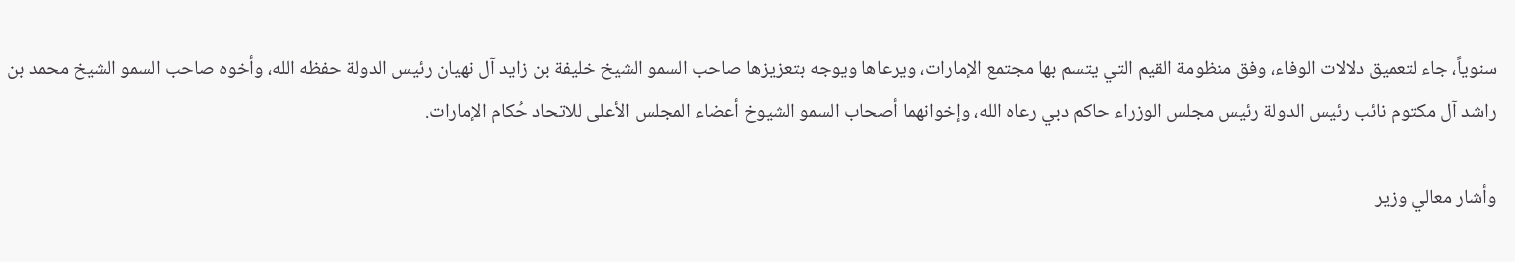سنوياً، جاء لتعميق دلالات الوفاء، وفق منظومة القيم التي يتسم بها مجتمع الإمارات، ويرعاها ويوجه بتعزيزها صاحب السمو الشيخ خليفة بن زايد آل نهيان رئيس الدولة حفظه الله، وأخوه صاحب السمو الشيخ محمد بن راشد آل مكتوم نائب رئيس الدولة رئيس مجلس الوزراء حاكم دبي رعاه الله، وإخوانهما أصحاب السمو الشيوخ أعضاء المجلس الأعلى للاتحاد حُكام الإمارات.

وأشار معالي وزير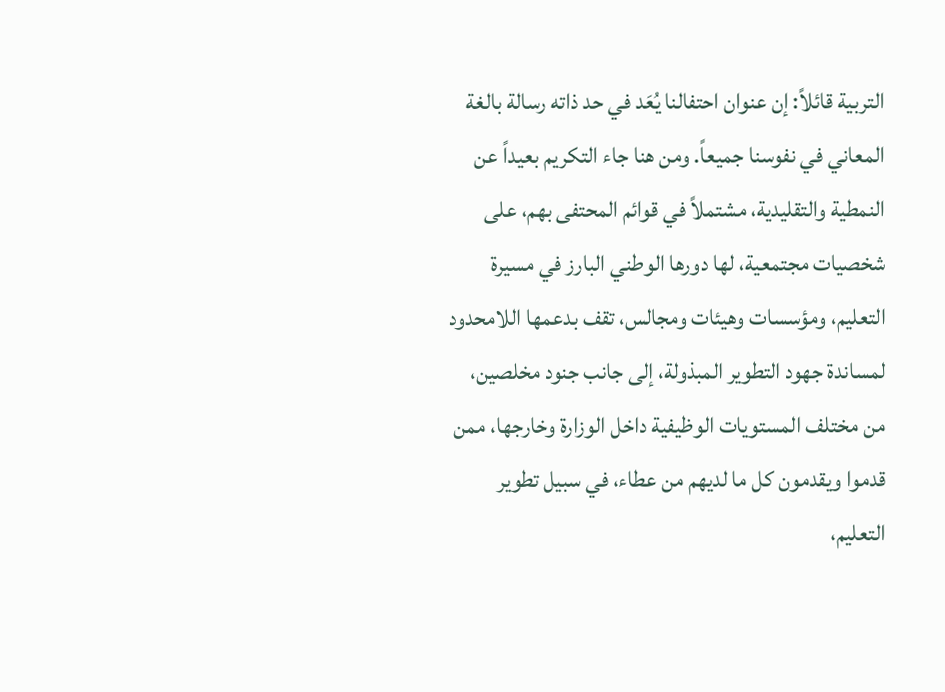التربية قائلاً: إن عنوان احتفالنا يُعَد في حد ذاته رسالة بالغة المعاني في نفوسنا جميعاً. ومن هنا جاء التكريم بعيداً عن النمطية والتقليدية، مشتملاً في قوائم المحتفى بهم، على شخصيات مجتمعية، لها دورها الوطني البارز في مسيرة التعليم، ومؤسسات وهيئات ومجالس، تقف بدعمها اللامحدود لمساندة جهود التطوير المبذولة، إلى جانب جنود مخلصين، من مختلف المستويات الوظيفية داخل الوزارة وخارجها، ممن قدموا ويقدمون كل ما لديهم من عطاء، في سبيل تطوير التعليم،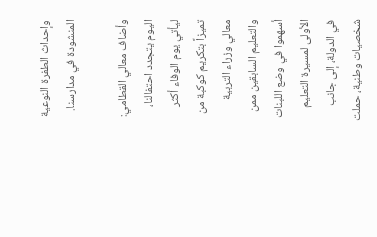وإحداث الطفرة النوعية المنشودة في مدارسنا.

وأضاف معالي القطامي: اليوم يتجدد احتفالنا، ليأتي يوم الوفاء أكثر تميزاً بتكريم كوكبة من معالي وزراء التربية والتعليم السابقين ممن أسهموا في وضع اللبنات الأولى لمسيرة التعليم في الدولة، إلى جانب شخصيات وطنية، حملت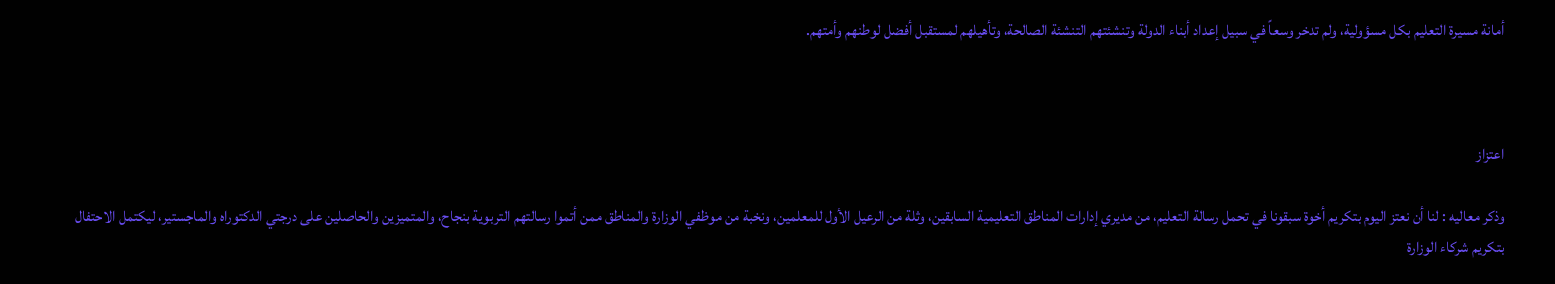أمانة مسيرة التعليم بكل مسؤولية، ولم تدخر وسعاً في سبيل إعداد أبناء الدولة وتنشئتهم التنشئة الصالحة، وتأهيلهم لمستقبل أفضل لوطنهم وأمتهم.



اعتزاز

وذكر معاليه : لنا أن نعتز اليوم بتكريم أخوة سبقونا في تحمل رسالة التعليم، من مديري إدارات المناطق التعليمية السابقين، وثلة من الرعيل الأول للمعلمين، ونخبة من موظفي الوزارة والمناطق ممن أتموا رسالتهم التربوية بنجاح، والمتميزين والحاصلين على درجتي الدكتوراه والماجستير، ليكتمل الاحتفال بتكريم شركاء الوزارة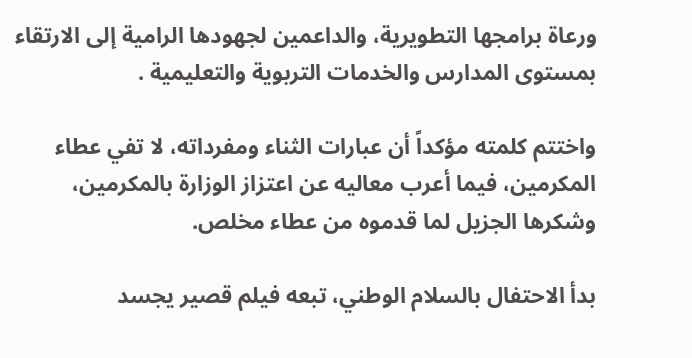ورعاة برامجها التطويرية، والداعمين لجهودها الرامية إلى الارتقاء بمستوى المدارس والخدمات التربوية والتعليمية .

واختتم كلمته مؤكداً أن عبارات الثناء ومفرداته، لا تفي عطاء المكرمين، فيما أعرب معاليه عن اعتزاز الوزارة بالمكرمين، وشكرها الجزيل لما قدموه من عطاء مخلص.

بدأ الاحتفال بالسلام الوطني، تبعه فيلم قصير يجسد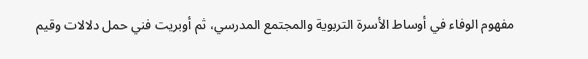مفهوم الوفاء في أوساط الأسرة التربوية والمجتمع المدرسي، ثم أوبريت فني حمل دلالات وقيم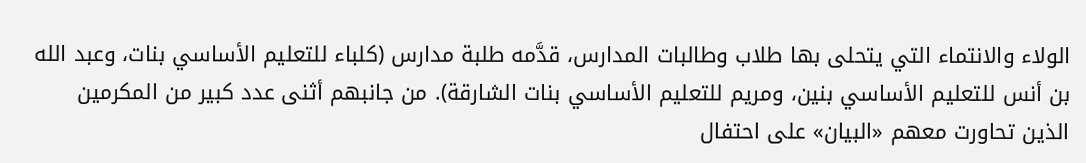الولاء والانتماء التي يتحلى بها طلاب وطالبات المدارس، قدَّمه طلبة مدارس (كلباء للتعليم الأساسي بنات، وعبد الله بن أنس للتعليم الأساسي بنين، ومريم للتعليم الأساسي بنات الشارقة). من جانبهم أثنى عدد كبير من المكرمين الذين تحاورت معهم «البيان» على احتفال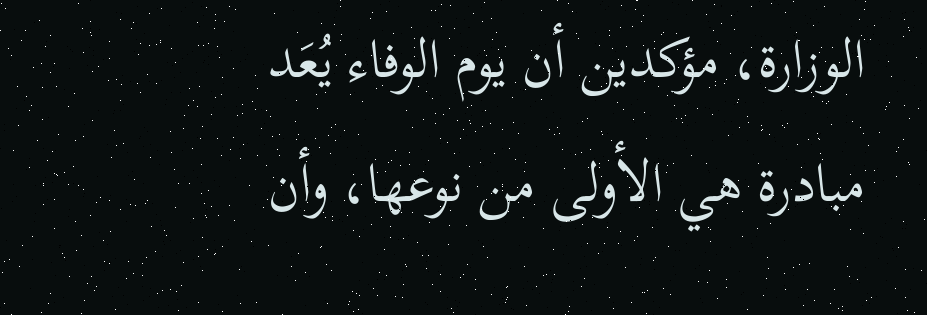الوزارة، مؤكدين أن يوم الوفاء يُعَد مبادرة هي الأولى من نوعها، وأن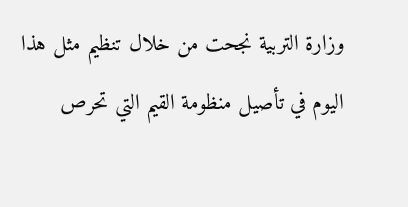وزارة التربية نجحت من خلال تنظيم مثل هذا اليوم في تأصيل منظومة القيم التي تحرص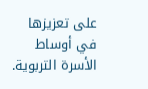على تعزيزها في أوساط الأسرة التربوية.